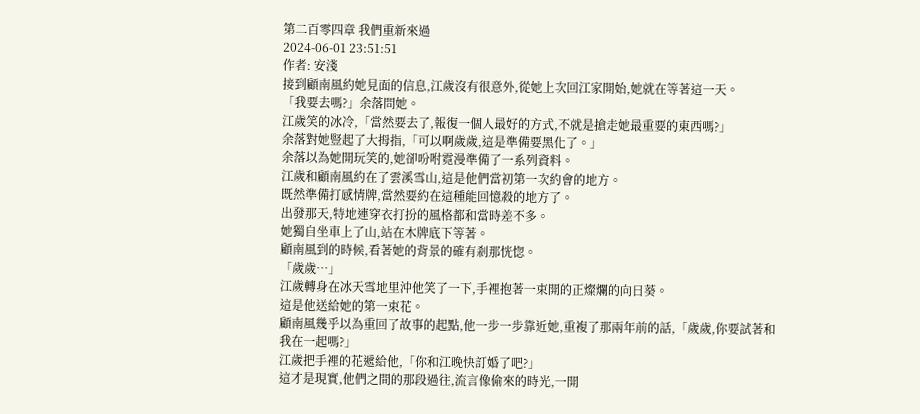第二百零四章 我們重新來過
2024-06-01 23:51:51
作者: 安淺
接到顧南風約她見面的信息,江歲沒有很意外,從她上次回江家開始,她就在等著這一天。
「我要去嗎?」余落問她。
江歲笑的冰冷,「當然要去了,報復一個人最好的方式,不就是搶走她最重要的東西嗎?」
余落對她豎起了大拇指,「可以啊歲歲,這是準備要黑化了。」
余落以為她開玩笑的,她卻吩咐霓漫準備了一系列資料。
江歲和顧南風約在了雲溪雪山,這是他們當初第一次約會的地方。
既然準備打感情牌,當然要約在這種能回憶殺的地方了。
出發那天,特地連穿衣打扮的風格都和當時差不多。
她獨自坐車上了山,站在木牌底下等著。
顧南風到的時候,看著她的背景的確有剎那恍惚。
「歲歲…」
江歲轉身在冰天雪地里沖他笑了一下,手裡抱著一束開的正燦爛的向日葵。
這是他送給她的第一束花。
顧南風幾乎以為重回了故事的起點,他一步一步靠近她,重複了那兩年前的話,「歲歲,你要試著和我在一起嗎?」
江歲把手裡的花遞給他,「你和江晚快訂婚了吧?」
這才是現實,他們之間的那段過往,流言像偷來的時光,一開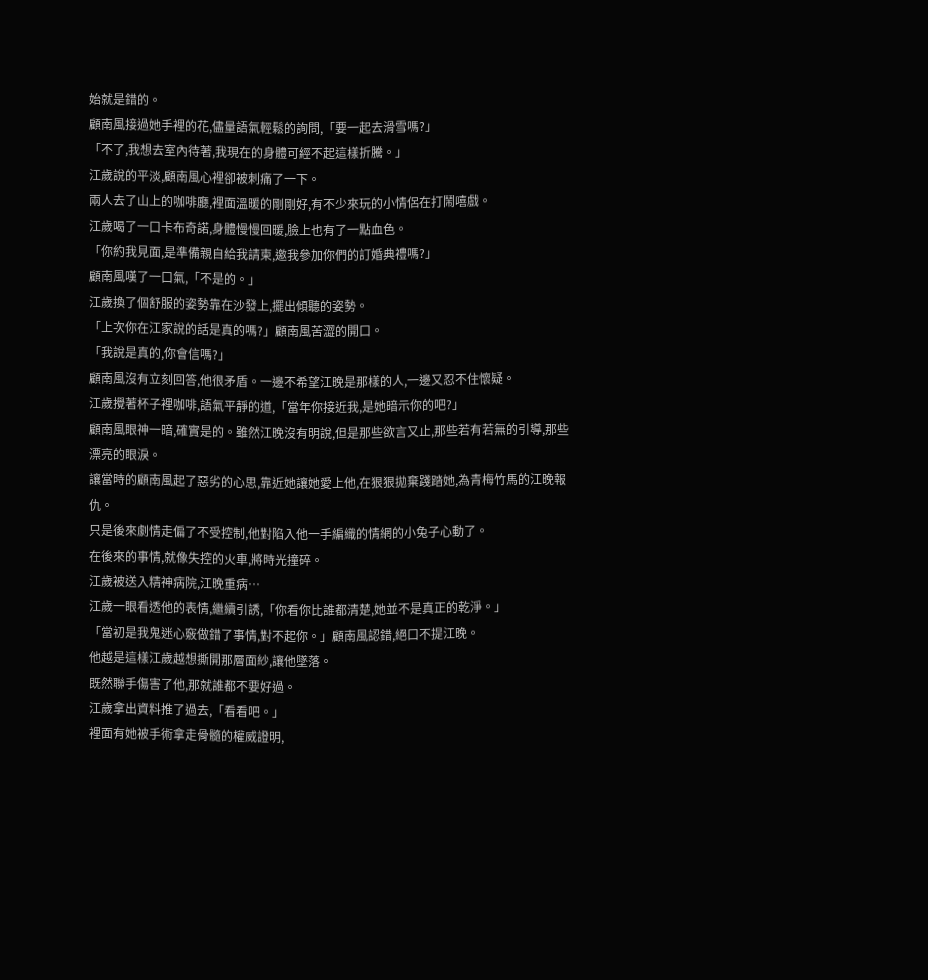始就是錯的。
顧南風接過她手裡的花,儘量語氣輕鬆的詢問,「要一起去滑雪嗎?」
「不了,我想去室內待著,我現在的身體可經不起這樣折騰。」
江歲說的平淡,顧南風心裡卻被刺痛了一下。
兩人去了山上的咖啡廳,裡面溫暖的剛剛好,有不少來玩的小情侶在打鬧嘻戲。
江歲喝了一口卡布奇諾,身體慢慢回暖,臉上也有了一點血色。
「你約我見面,是準備親自給我請柬,邀我參加你們的訂婚典禮嗎?」
顧南風嘆了一口氣,「不是的。」
江歲換了個舒服的姿勢靠在沙發上,擺出傾聽的姿勢。
「上次你在江家說的話是真的嗎?」顧南風苦澀的開口。
「我說是真的,你會信嗎?」
顧南風沒有立刻回答,他很矛盾。一邊不希望江晚是那樣的人,一邊又忍不住懷疑。
江歲攪著杯子裡咖啡,語氣平靜的道,「當年你接近我,是她暗示你的吧?」
顧南風眼神一暗,確實是的。雖然江晚沒有明說,但是那些欲言又止,那些若有若無的引導,那些漂亮的眼淚。
讓當時的顧南風起了惡劣的心思,靠近她讓她愛上他,在狠狠拋棄踐踏她,為青梅竹馬的江晚報仇。
只是後來劇情走偏了不受控制,他對陷入他一手編織的情網的小兔子心動了。
在後來的事情,就像失控的火車,將時光撞碎。
江歲被送入精神病院,江晚重病…
江歲一眼看透他的表情,繼續引誘,「你看你比誰都清楚,她並不是真正的乾淨。」
「當初是我鬼迷心竅做錯了事情,對不起你。」顧南風認錯,絕口不提江晚。
他越是這樣江歲越想撕開那層面紗,讓他墜落。
既然聯手傷害了他,那就誰都不要好過。
江歲拿出資料推了過去,「看看吧。」
裡面有她被手術拿走骨髓的權威證明,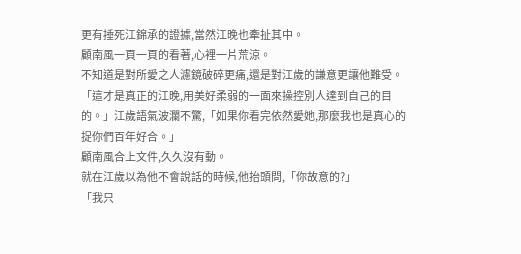更有捶死江錦承的證據,當然江晚也牽扯其中。
顧南風一頁一頁的看著,心裡一片荒涼。
不知道是對所愛之人濾鏡破碎更痛,還是對江歲的謙意更讓他難受。
「這才是真正的江晚,用美好柔弱的一面來操控別人達到自己的目的。」江歲語氣波瀾不驚,「如果你看完依然愛她,那麼我也是真心的捉你們百年好合。」
顧南風合上文件,久久沒有動。
就在江歲以為他不會說話的時候,他抬頭問,「你故意的?」
「我只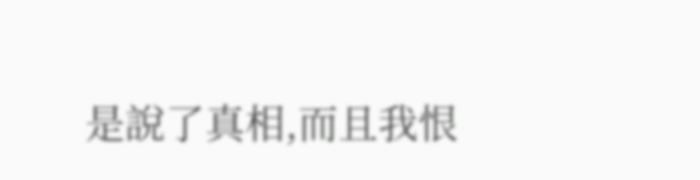是說了真相,而且我恨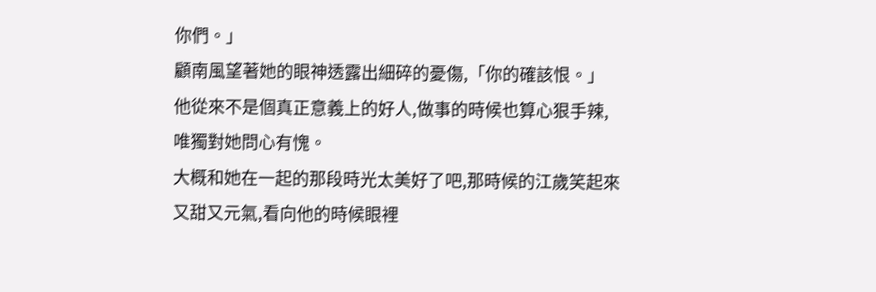你們。」
顧南風望著她的眼神透露出細碎的憂傷,「你的確該恨。」
他從來不是個真正意義上的好人,做事的時候也算心狠手辣,唯獨對她問心有愧。
大概和她在一起的那段時光太美好了吧,那時候的江歲笑起來又甜又元氣,看向他的時候眼裡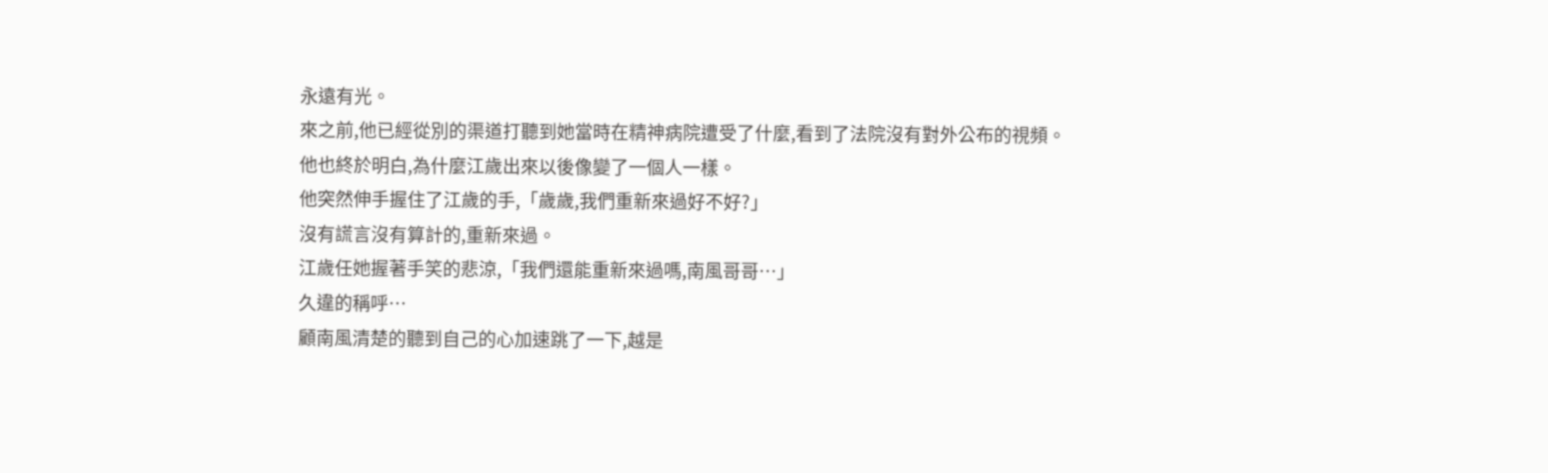永遠有光。
來之前,他已經從別的渠道打聽到她當時在精神病院遭受了什麼,看到了法院沒有對外公布的視頻。
他也終於明白,為什麼江歲出來以後像變了一個人一樣。
他突然伸手握住了江歲的手,「歲歲,我們重新來過好不好?」
沒有謊言沒有算計的,重新來過。
江歲任她握著手笑的悲涼,「我們還能重新來過嗎,南風哥哥…」
久違的稱呼…
顧南風清楚的聽到自己的心加速跳了一下,越是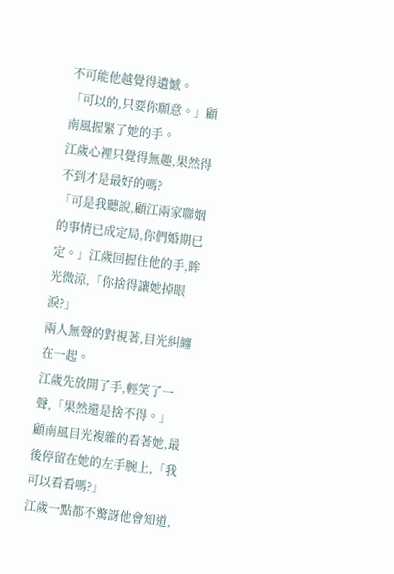不可能他越覺得遺憾。
「可以的,只要你願意。」顧南風握緊了她的手。
江歲心裡只覺得無趣,果然得不到才是最好的嗎?
「可是我聽說,顧江兩家聯姻的事情已成定局,你們婚期已定。」江歲回握住他的手,眸光微涼,「你捨得讓她掉眼淚?」
兩人無聲的對視著,目光糾纏在一起。
江歲先放開了手,輕笑了一聲,「果然還是捨不得。」
顧南風目光複雜的看著她,最後停留在她的左手腕上,「我可以看看嗎?」
江歲一點都不驚訝他會知道,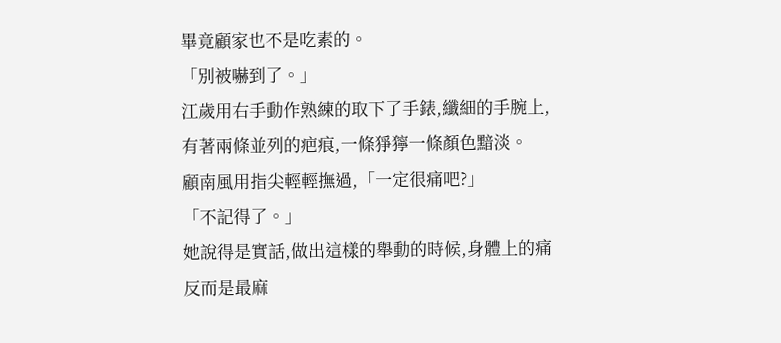畢竟顧家也不是吃素的。
「別被嚇到了。」
江歲用右手動作熟練的取下了手錶,纖細的手腕上,有著兩條並列的疤痕,一條猙獰一條顏色黯淡。
顧南風用指尖輕輕撫過,「一定很痛吧?」
「不記得了。」
她說得是實話,做出這樣的舉動的時候,身體上的痛反而是最麻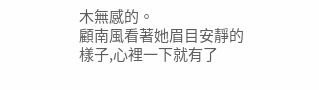木無感的。
顧南風看著她眉目安靜的樣子,心裡一下就有了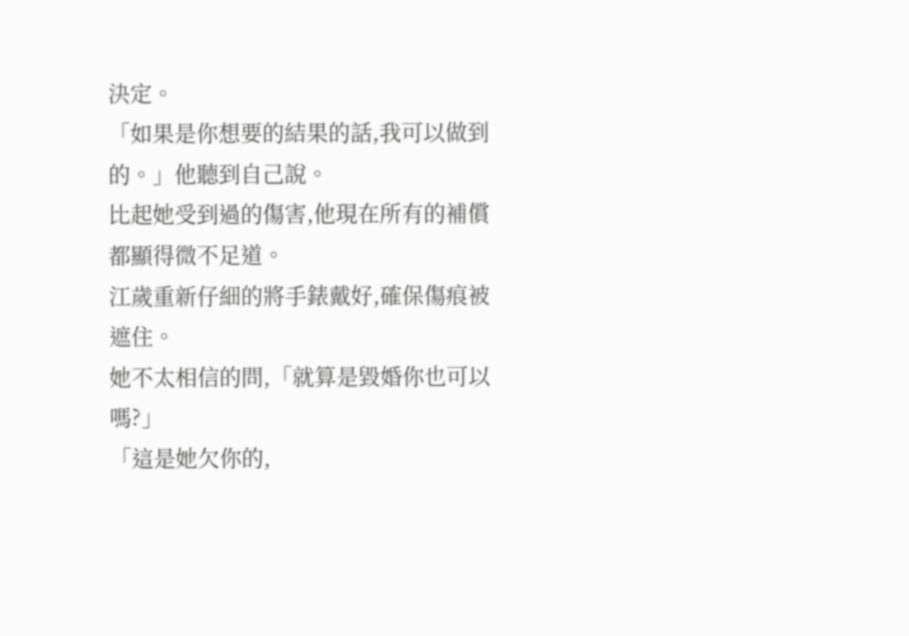決定。
「如果是你想要的結果的話,我可以做到的。」他聽到自己說。
比起她受到過的傷害,他現在所有的補償都顯得微不足道。
江歲重新仔細的將手錶戴好,確保傷痕被遮住。
她不太相信的問,「就算是毀婚你也可以嗎?」
「這是她欠你的,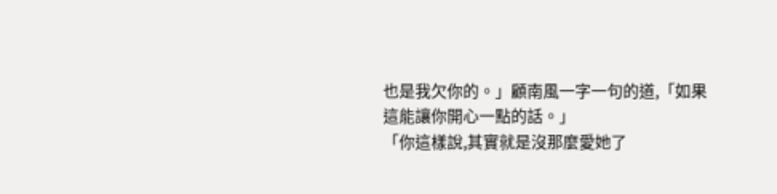也是我欠你的。」顧南風一字一句的道,「如果這能讓你開心一點的話。」
「你這樣說,其實就是沒那麼愛她了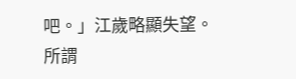吧。」江歲略顯失望。
所謂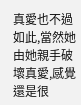真愛也不過如此,當然她由她親手破壞真愛,感覺還是很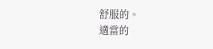舒服的。
適當的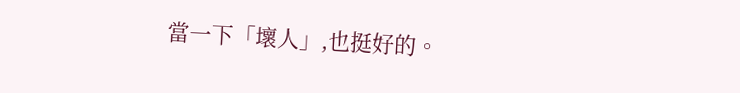當一下「壞人」,也挺好的。